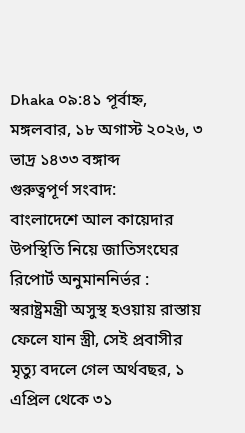Dhaka ০৯:৪১ পূর্বাহ্ন, মঙ্গলবার, ১৮ অগাস্ট ২০২৬, ৩ ভাদ্র ১৪৩৩ বঙ্গাব্দ
গুরুত্বপূর্ণ সংবাদ:
বাংলাদেশে আল কায়েদার উপস্থিতি নিয়ে জাতিসংঘের রিপোর্ট অনুমাননির্ভর : স্বরাষ্ট্রমন্ত্রী অসুস্থ হওয়ায় রাস্তায় ফেলে যান স্ত্রী, সেই প্রবাসীর মৃত্যু বদলে গেল অর্থবছর, ১ এপ্রিল থেকে ৩১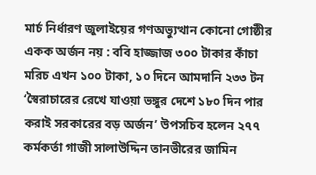মার্চ নির্ধারণ জুলাইয়ের গণঅভ্যুত্থান কোনো গোষ্ঠীর একক অর্জন নয় : ববি হাজ্জাজ ৩০০ টাকার কাঁচা মরিচ এখন ১০০ টাকা, ১০ দিনে আমদানি ২৩৩ টন ‘স্বৈরাচারের রেখে যাওয়া ভঙ্গুর দেশে ১৮০ দিন পার করাই সরকারের বড় অর্জন’ উপসচিব হলেন ২৭৭ কর্মকর্তা গাজী সালাউদ্দিন তানভীরের জামিন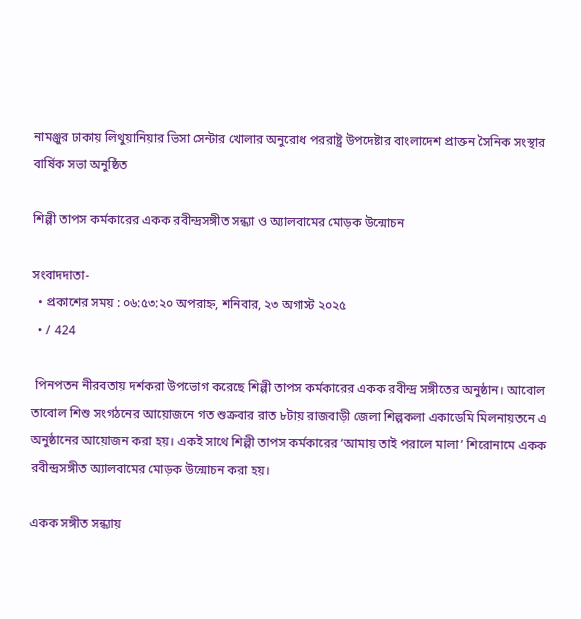নামঞ্জুর ঢাকায় লিথুয়ানিয়ার ভিসা সেন্টার খোলার অনুরোধ পররাষ্ট্র উপদেষ্টার বাংলাদেশ প্রাক্তন সৈনিক সংস্থার বার্ষিক সভা অনুষ্ঠিত

শিল্পী তাপস কর্মকারের একক রবীন্দ্রসঙ্গীত সন্ধ্যা ও অ্যালবামের মোড়ক উন্মোচন

সংবাদদাতা-
  • প্রকাশের সময় : ০৬:৫৩:২০ অপরাহ্ন, শনিবার, ২৩ অগাস্ট ২০২৫
  • / 424

 পিনপতন নীরবতায় দর্শকরা উপভোগ করেছে শিল্পী তাপস কর্মকারের একক রবীন্দ্র সঙ্গীতের অনুষ্ঠান। আবোল তাবোল শিশু সংগঠনের আয়োজনে গত শুক্রবার রাত ৮টায় রাজবাড়ী জেলা শিল্পকলা একাডেমি মিলনায়তনে এ অনুষ্ঠানের আয়োজন করা হয়। একই সাথে শিল্পী তাপস কর্মকারের ‘আমায় তাই পরালে মালা’ শিরোনামে একক রবীন্দ্রসঙ্গীত অ্যালবামের মোড়ক উন্মোচন করা হয়।

একক সঙ্গীত সন্ধ্যায়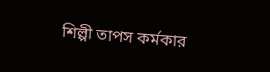শিল্পী তাপস কর্মকার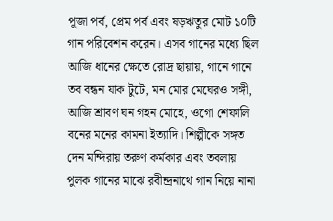পূজা পর্ব, প্রেম পর্ব এবং ষড়ঋতুর মোট ১০টি গান পরিবেশন করেন। এসব গানের মধ্যে ছিল আজি ধানের ক্ষেতে রোদ্র ছায়ায়, গানে গানে তব বন্ধন যাক টুটে, মন মোর মেঘেরও সঙ্গী, আজি শ্রাবণ ঘন গহন মোহে, ওগো শেফালি বনের মনের কামনা ইত্যাদি। শিল্পীকে সঙ্গত দেন মন্দিরায় তরুণ কর্মকার এবং তবলায় পুলক গানের মাঝে রবীন্দ্রনাথে গান নিয়ে নানা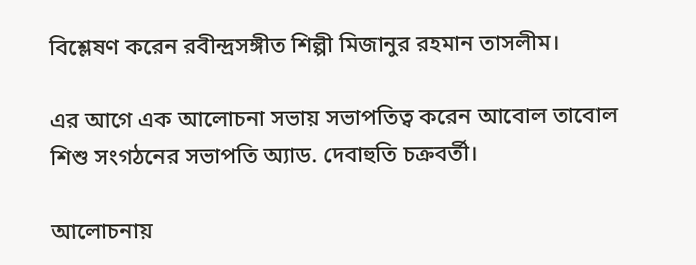বিশ্লেষণ করেন রবীন্দ্রসঙ্গীত শিল্পী মিজানুর রহমান তাসলীম।

এর আগে এক আলোচনা সভায় সভাপতিত্ব করেন আবোল তাবোল শিশু সংগঠনের সভাপতি অ্যাড. দেবাহুতি চক্রবর্তী।

আলোচনায়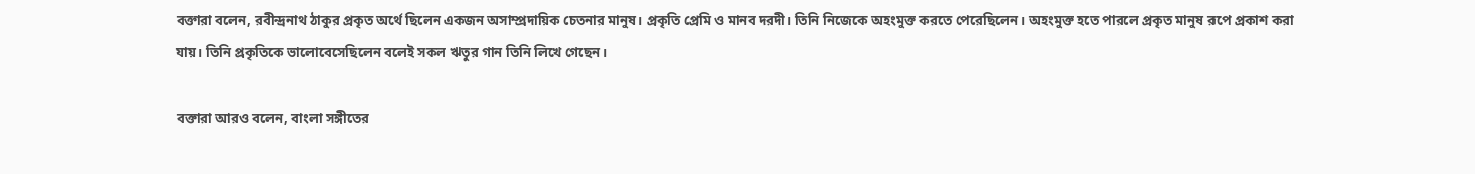বক্তারা বলেন, রবীন্দ্রনাথ ঠাকুর প্রকৃত অর্থে ছিলেন একজন অসাম্প্রদায়িক চেতনার মানুষ। প্রকৃতি প্রেমি ও মানব দরদী। তিনি নিজেকে অহংমুক্ত করতে পেরেছিলেন। অহংমুক্ত হতে পারলে প্রকৃত মানুষ রূপে প্রকাশ করা যায়। তিনি প্রকৃতিকে ভালোবেসেছিলেন বলেই সকল ঋতুর গান তিনি লিখে গেছেন।

বক্তারা আরও বলেন, বাংলা সঙ্গীতের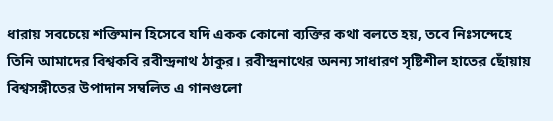ধারায় সবচেয়ে শক্তিমান হিসেবে যদি একক কোনো ব্যক্তির কথা বলতে হয়, তবে নিঃসন্দেহে তিনি আমাদের বিশ্বকবি রবীন্দ্রনাথ ঠাকুর। রবীন্দ্রনাথের অনন্য সাধারণ সৃষ্টিশীল হাতের ছোঁয়ায় বিশ্বসঙ্গীতের উপাদান সম্বলিত এ গানগুলো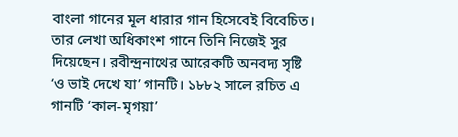বাংলা গানের মূল ধারার গান হিসেবেই বিবেচিত। তার লেখা অধিকাংশ গানে তিনি নিজেই সুর দিয়েছেন। রবীন্দ্রনাথের আরেকটি অনবদ্য সৃষ্টি ‘ও ভাই দেখে যা’ গানটি। ১৮৮২ সালে রচিত এ গানটি ‘কাল-মৃগয়া’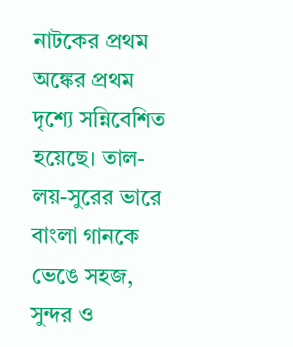নাটকের প্রথম অঙ্কের প্রথম দৃশ্যে সন্নিবেশিত হয়েছে। তাল-লয়-সুরের ভারে বাংলা গানকে ভেঙে সহজ, সুন্দর ও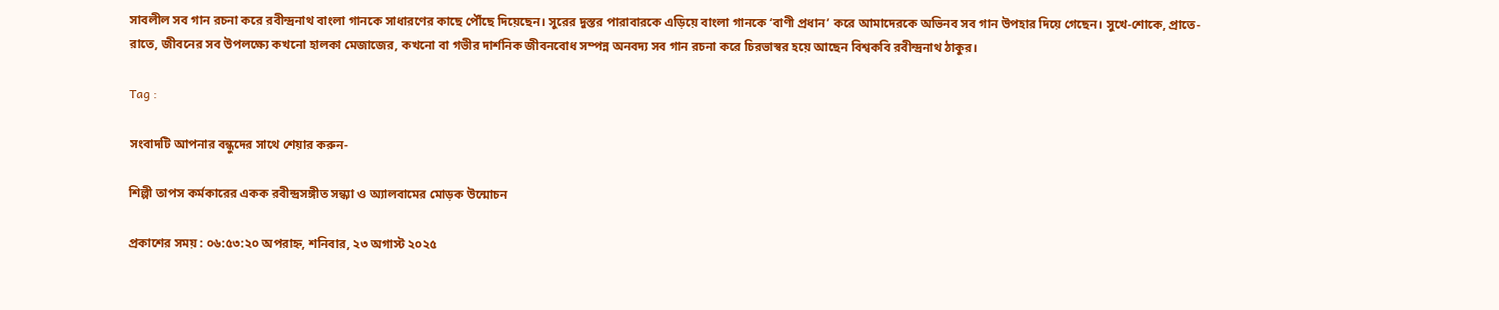সাবলীল সব গান রচনা করে রবীন্দ্রনাথ বাংলা গানকে সাধারণের কাছে পৌঁছে দিয়েছেন। সুরের দুস্তর পারাবারকে এড়িয়ে বাংলা গানকে ‘বাণী প্রধান’ করে আমাদেরকে অভিনব সব গান উপহার দিয়ে গেছেন। সুখে-শোকে, প্রাতে-রাতে, জীবনের সব উপলক্ষ্যে কখনো হালকা মেজাজের, কখনো বা গভীর দার্শনিক জীবনবোধ সম্পন্ন অনবদ্য সব গান রচনা করে চিরভাস্বর হয়ে আছেন বিশ্বকবি রবীন্দ্রনাথ ঠাকুর।

Tag :

সংবাদটি আপনার বন্ধুদের সাথে শেয়ার করুন-

শিল্পী তাপস কর্মকারের একক রবীন্দ্রসঙ্গীত সন্ধ্যা ও অ্যালবামের মোড়ক উন্মোচন

প্রকাশের সময় : ০৬:৫৩:২০ অপরাহ্ন, শনিবার, ২৩ অগাস্ট ২০২৫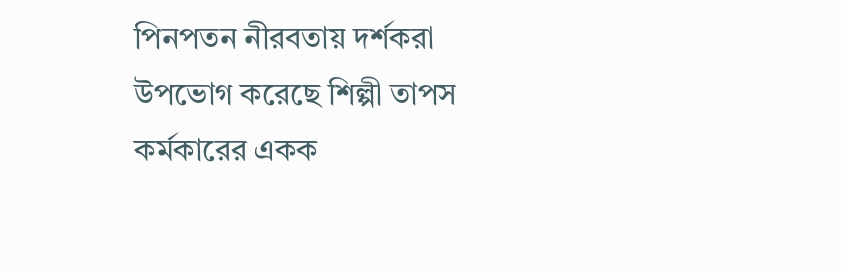পিনপতন নীরবতায় দর্শকরা উপভোগ করেছে শিল্পী তাপস কর্মকারের একক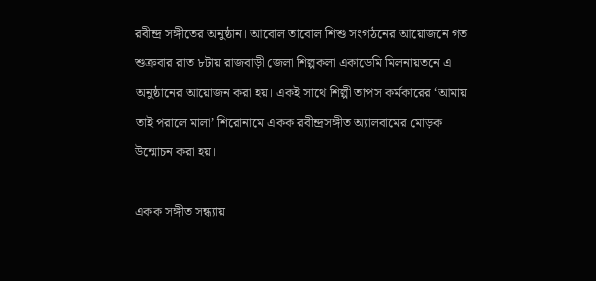রবীন্দ্র সঙ্গীতের অনুষ্ঠান। আবোল তাবোল শিশু সংগঠনের আয়োজনে গত শুক্রবার রাত ৮টায় রাজবাড়ী জেলা শিল্পকলা একাডেমি মিলনায়তনে এ অনুষ্ঠানের আয়োজন করা হয়। একই সাথে শিল্পী তাপস কর্মকারের ‘আমায় তাই পরালে মালা’ শিরোনামে একক রবীন্দ্রসঙ্গীত অ্যালবামের মোড়ক উন্মোচন করা হয়।

একক সঙ্গীত সন্ধ্যায়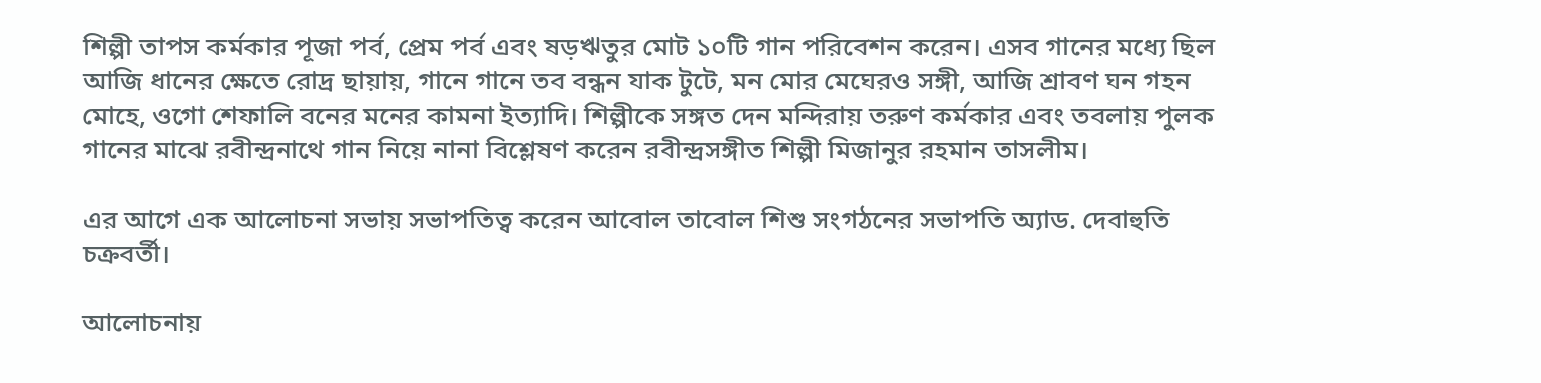শিল্পী তাপস কর্মকার পূজা পর্ব, প্রেম পর্ব এবং ষড়ঋতুর মোট ১০টি গান পরিবেশন করেন। এসব গানের মধ্যে ছিল আজি ধানের ক্ষেতে রোদ্র ছায়ায়, গানে গানে তব বন্ধন যাক টুটে, মন মোর মেঘেরও সঙ্গী, আজি শ্রাবণ ঘন গহন মোহে, ওগো শেফালি বনের মনের কামনা ইত্যাদি। শিল্পীকে সঙ্গত দেন মন্দিরায় তরুণ কর্মকার এবং তবলায় পুলক গানের মাঝে রবীন্দ্রনাথে গান নিয়ে নানা বিশ্লেষণ করেন রবীন্দ্রসঙ্গীত শিল্পী মিজানুর রহমান তাসলীম।

এর আগে এক আলোচনা সভায় সভাপতিত্ব করেন আবোল তাবোল শিশু সংগঠনের সভাপতি অ্যাড. দেবাহুতি চক্রবর্তী।

আলোচনায়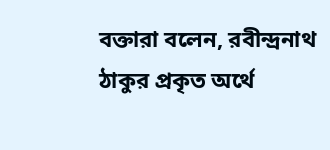বক্তারা বলেন, রবীন্দ্রনাথ ঠাকুর প্রকৃত অর্থে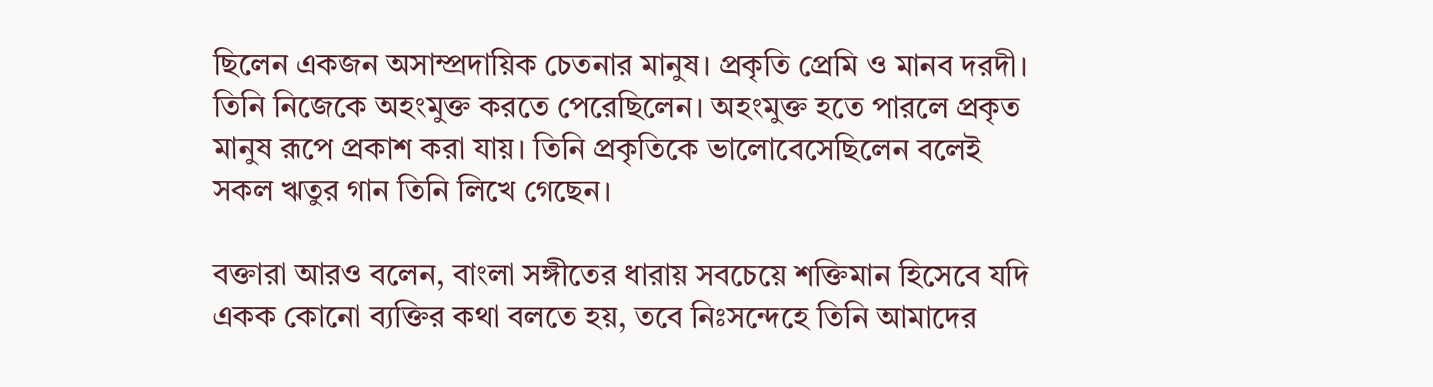ছিলেন একজন অসাম্প্রদায়িক চেতনার মানুষ। প্রকৃতি প্রেমি ও মানব দরদী। তিনি নিজেকে অহংমুক্ত করতে পেরেছিলেন। অহংমুক্ত হতে পারলে প্রকৃত মানুষ রূপে প্রকাশ করা যায়। তিনি প্রকৃতিকে ভালোবেসেছিলেন বলেই সকল ঋতুর গান তিনি লিখে গেছেন।

বক্তারা আরও বলেন, বাংলা সঙ্গীতের ধারায় সবচেয়ে শক্তিমান হিসেবে যদি একক কোনো ব্যক্তির কথা বলতে হয়, তবে নিঃসন্দেহে তিনি আমাদের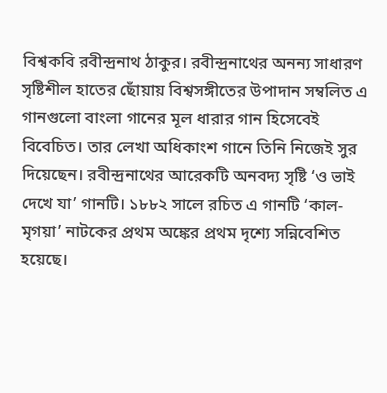বিশ্বকবি রবীন্দ্রনাথ ঠাকুর। রবীন্দ্রনাথের অনন্য সাধারণ সৃষ্টিশীল হাতের ছোঁয়ায় বিশ্বসঙ্গীতের উপাদান সম্বলিত এ গানগুলো বাংলা গানের মূল ধারার গান হিসেবেই বিবেচিত। তার লেখা অধিকাংশ গানে তিনি নিজেই সুর দিয়েছেন। রবীন্দ্রনাথের আরেকটি অনবদ্য সৃষ্টি ‘ও ভাই দেখে যা’ গানটি। ১৮৮২ সালে রচিত এ গানটি ‘কাল-মৃগয়া’ নাটকের প্রথম অঙ্কের প্রথম দৃশ্যে সন্নিবেশিত হয়েছে।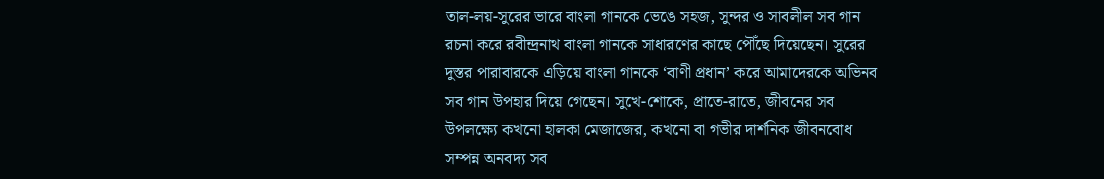তাল-লয়-সুরের ভারে বাংলা গানকে ভেঙে সহজ, সুন্দর ও সাবলীল সব গান রচনা করে রবীন্দ্রনাথ বাংলা গানকে সাধারণের কাছে পৌঁছে দিয়েছেন। সুরের দুস্তর পারাবারকে এড়িয়ে বাংলা গানকে ‘বাণী প্রধান’ করে আমাদেরকে অভিনব সব গান উপহার দিয়ে গেছেন। সুখে-শোকে, প্রাতে-রাতে, জীবনের সব উপলক্ষ্যে কখনো হালকা মেজাজের, কখনো বা গভীর দার্শনিক জীবনবোধ সম্পন্ন অনবদ্য সব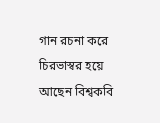গান রচনা করে চিরভাস্বর হয়ে আছেন বিশ্বকবি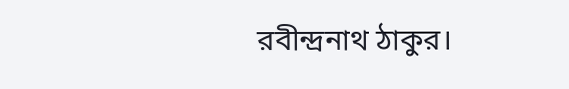রবীন্দ্রনাথ ঠাকুর।